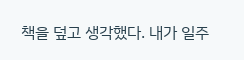책을 덮고 생각했다. 내가 일주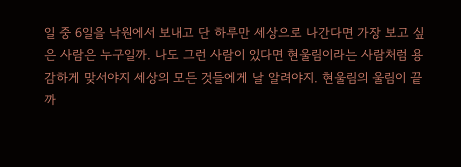일 중 6일을 낙원에서 보내고 단 하루만 세상으로 나간다면 가장 보고 싶은 사람은 누구일까. 나도 그런 사람이 있다면 현울림이라는 사람처럼 용감하게 맞서야지 세상의 모든 것들에게 날 알려야지. 현울림의 울림이 끝까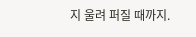지 울려 퍼질 때까지.